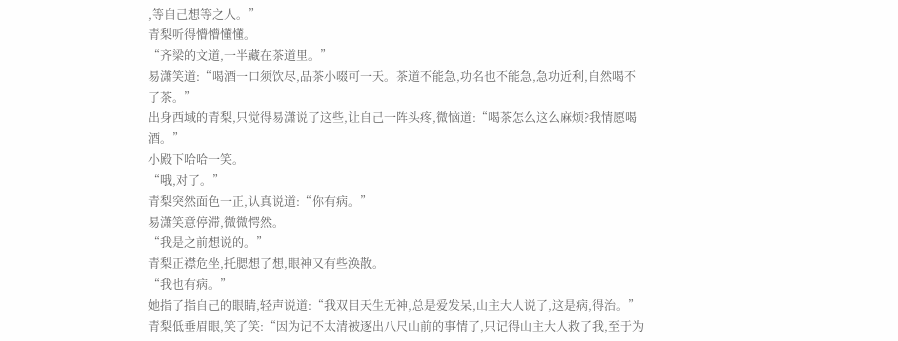,等自己想等之人。”
青梨听得懵懵懂懂。
“齐梁的文道,一半藏在茶道里。”
易潇笑道:“喝酒一口须饮尽,品茶小啜可一天。茶道不能急,功名也不能急,急功近利,自然喝不了茶。”
出身西域的青梨,只觉得易潇说了这些,让自己一阵头疼,微恼道:“喝茶怎么这么麻烦?我情愿喝酒。”
小殿下哈哈一笑。
“哦,对了。”
青梨突然面色一正,认真说道:“你有病。”
易潇笑意停滞,微微愕然。
“我是之前想说的。”
青梨正襟危坐,托腮想了想,眼神又有些涣散。
“我也有病。”
她指了指自己的眼睛,轻声说道:“我双目天生无神,总是爱发呆,山主大人说了,这是病,得治。”
青梨低垂眉眼,笑了笑:“因为记不太清被逐出八尺山前的事情了,只记得山主大人救了我,至于为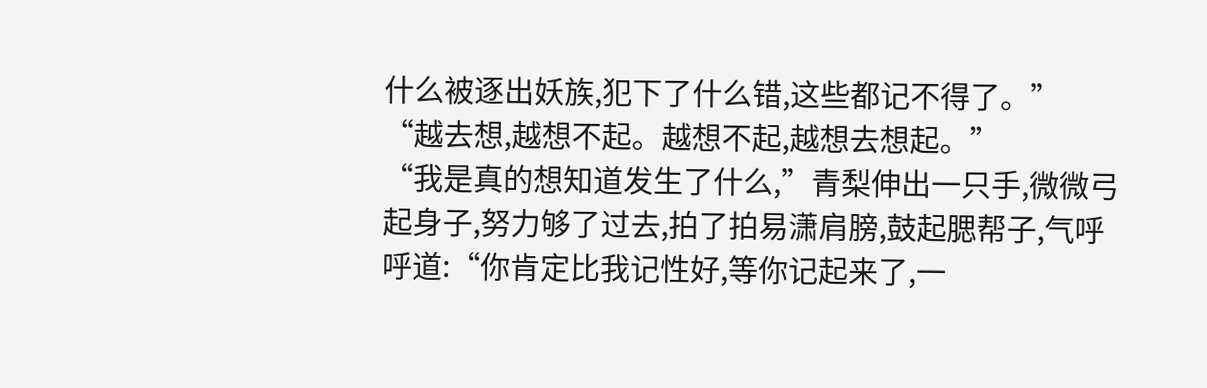什么被逐出妖族,犯下了什么错,这些都记不得了。”
“越去想,越想不起。越想不起,越想去想起。”
“我是真的想知道发生了什么,”青梨伸出一只手,微微弓起身子,努力够了过去,拍了拍易潇肩膀,鼓起腮帮子,气呼呼道:“你肯定比我记性好,等你记起来了,一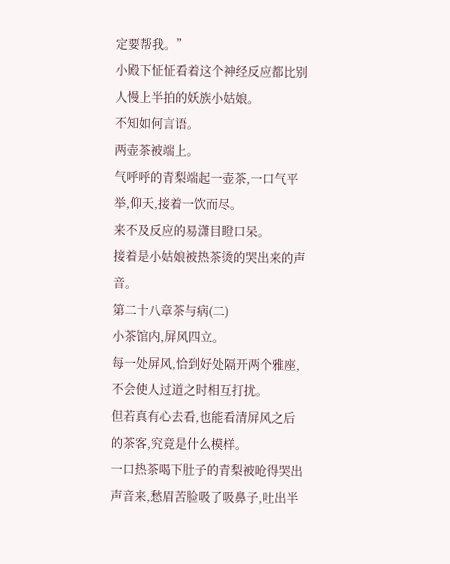定要帮我。”
小殿下怔怔看着这个神经反应都比别人慢上半拍的妖族小姑娘。
不知如何言语。
两壶茶被端上。
气呼呼的青梨端起一壶茶,一口气平举,仰天,接着一饮而尽。
来不及反应的易潇目瞪口呆。
接着是小姑娘被热茶烫的哭出来的声音。
第二十八章茶与病(二)
小茶馆内,屏风四立。
每一处屏风,恰到好处隔开两个雅座,不会使人过道之时相互打扰。
但若真有心去看,也能看清屏风之后的茶客,究竟是什么模样。
一口热茶喝下肚子的青梨被呛得哭出声音来,愁眉苦脸吸了吸鼻子,吐出半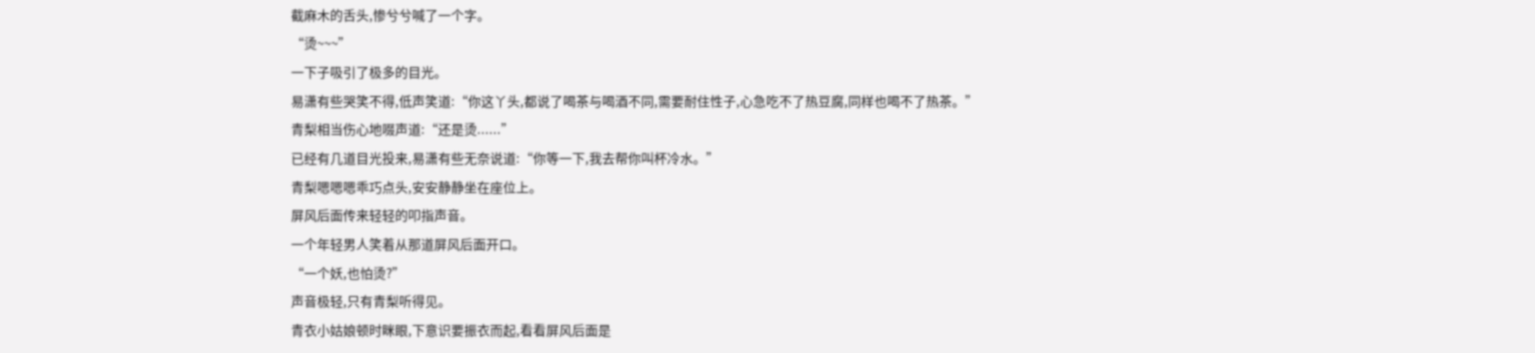截麻木的舌头,惨兮兮喊了一个字。
“烫~~~”
一下子吸引了极多的目光。
易潇有些哭笑不得,低声笑道:“你这丫头,都说了喝茶与喝酒不同,需要耐住性子,心急吃不了热豆腐,同样也喝不了热茶。”
青梨相当伤心地啜声道:“还是烫......”
已经有几道目光投来,易潇有些无奈说道:“你等一下,我去帮你叫杯冷水。”
青梨嗯嗯嗯乖巧点头,安安静静坐在座位上。
屏风后面传来轻轻的叩指声音。
一个年轻男人笑着从那道屏风后面开口。
“一个妖,也怕烫?”
声音极轻,只有青梨听得见。
青衣小姑娘顿时眯眼,下意识要振衣而起,看看屏风后面是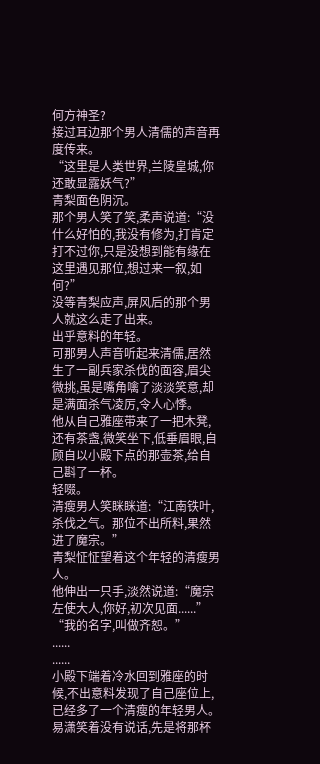何方神圣?
接过耳边那个男人清儒的声音再度传来。
“这里是人类世界,兰陵皇城,你还敢显露妖气?”
青梨面色阴沉。
那个男人笑了笑,柔声说道:“没什么好怕的,我没有修为,打肯定打不过你,只是没想到能有缘在这里遇见那位,想过来一叙,如何?”
没等青梨应声,屏风后的那个男人就这么走了出来。
出乎意料的年轻。
可那男人声音听起来清儒,居然生了一副兵家杀伐的面容,眉尖微挑,虽是嘴角噙了淡淡笑意,却是满面杀气凌厉,令人心悸。
他从自己雅座带来了一把木凳,还有茶盏,微笑坐下,低垂眉眼,自顾自以小殿下点的那壶茶,给自己斟了一杯。
轻啜。
清瘦男人笑眯眯道:“江南铁叶,杀伐之气。那位不出所料,果然进了魔宗。”
青梨怔怔望着这个年轻的清瘦男人。
他伸出一只手,淡然说道:“魔宗左使大人,你好,初次见面......”
“我的名字,叫做齐恕。”
......
......
小殿下端着冷水回到雅座的时候,不出意料发现了自己座位上,已经多了一个清瘦的年轻男人。
易潇笑着没有说话,先是将那杯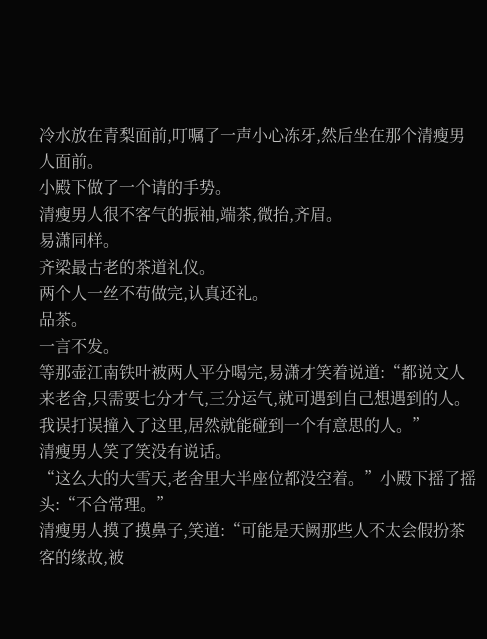冷水放在青梨面前,叮嘱了一声小心冻牙,然后坐在那个清瘦男人面前。
小殿下做了一个请的手势。
清瘦男人很不客气的振袖,端茶,微抬,齐眉。
易潇同样。
齐梁最古老的茶道礼仪。
两个人一丝不苟做完,认真还礼。
品茶。
一言不发。
等那壶江南铁叶被两人平分喝完,易潇才笑着说道:“都说文人来老舍,只需要七分才气,三分运气,就可遇到自己想遇到的人。我误打误撞入了这里,居然就能碰到一个有意思的人。”
清瘦男人笑了笑没有说话。
“这么大的大雪天,老舍里大半座位都没空着。”小殿下摇了摇头:“不合常理。”
清瘦男人摸了摸鼻子,笑道:“可能是天阙那些人不太会假扮茶客的缘故,被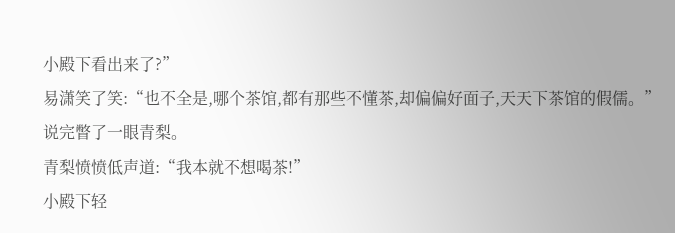小殿下看出来了?”
易潇笑了笑:“也不全是,哪个茶馆,都有那些不懂茶,却偏偏好面子,天天下茶馆的假儒。”
说完瞥了一眼青梨。
青梨愤愤低声道:“我本就不想喝茶!”
小殿下轻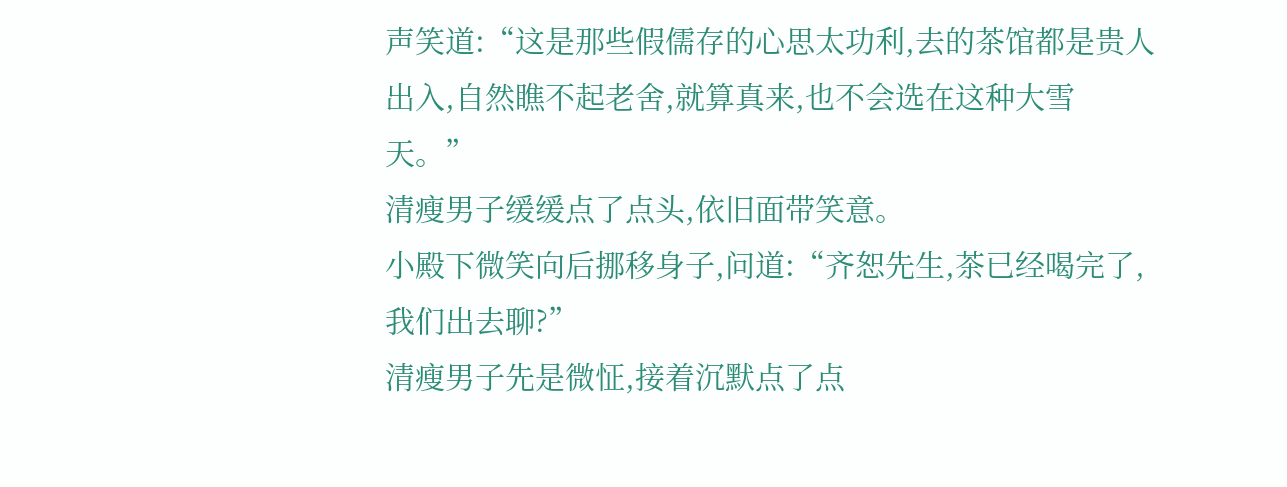声笑道:“这是那些假儒存的心思太功利,去的茶馆都是贵人出入,自然瞧不起老舍,就算真来,也不会选在这种大雪天。”
清瘦男子缓缓点了点头,依旧面带笑意。
小殿下微笑向后挪移身子,问道:“齐恕先生,茶已经喝完了,我们出去聊?”
清瘦男子先是微怔,接着沉默点了点